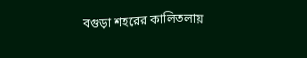বগুড়া শহরের কালিতলায়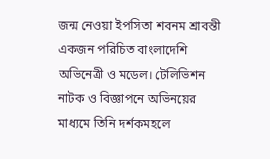জন্ম নেওয়া ইপসিতা শবনম শ্রাবন্তী একজন পরিচিত বাংলাদেশি অভিনেত্রী ও মডেল। টেলিভিশন নাটক ও বিজ্ঞাপনে অভিনয়ের মাধ্যমে তিনি দর্শকমহলে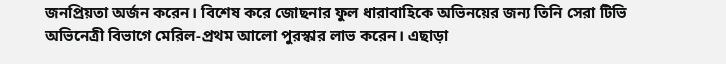জনপ্রিয়তা অর্জন করেন। বিশেষ করে জোছনার ফুল ধারাবাহিকে অভিনয়ের জন্য তিনি সেরা টিভি অভিনেত্রী বিভাগে মেরিল-প্রথম আলো পুরস্কার লাভ করেন। এছাড়া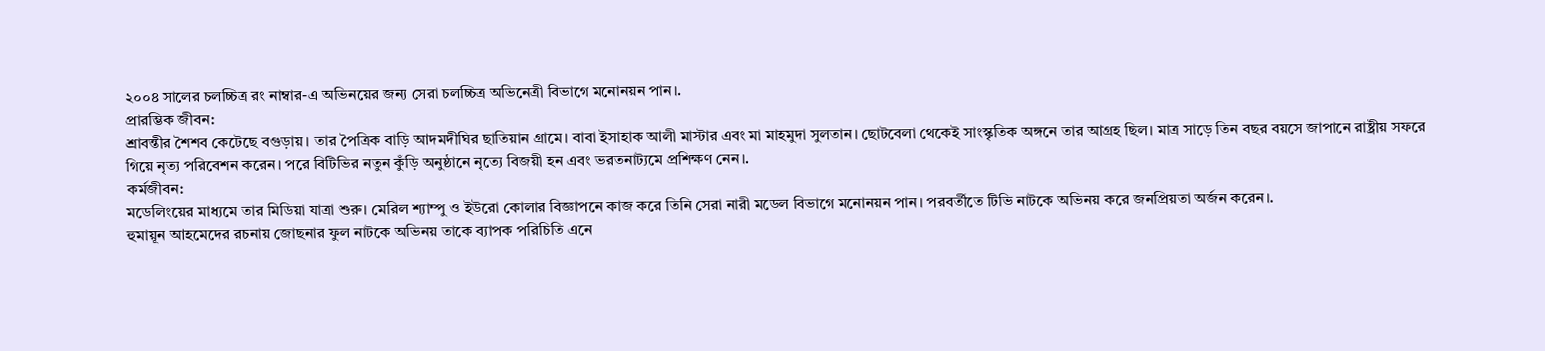২০০৪ সালের চলচ্চিত্র রং নাম্বার-এ অভিনয়ের জন্য সেরা চলচ্চিত্র অভিনেত্রী বিভাগে মনোনয়ন পান।.
প্রারম্ভিক জীবন:
শ্রাবন্তীর শৈশব কেটেছে বগুড়ায়। তার পৈত্রিক বাড়ি আদমদীঘির ছাতিয়ান গ্রামে। বাবা ইসাহাক আলী মাস্টার এবং মা মাহমুদা সুলতান। ছোটবেলা থেকেই সাংস্কৃতিক অঙ্গনে তার আগ্রহ ছিল। মাত্র সাড়ে তিন বছর বয়সে জাপানে রাষ্ট্রীয় সফরে গিয়ে নৃত্য পরিবেশন করেন। পরে বিটিভির নতুন কুঁড়ি অনুষ্ঠানে নৃত্যে বিজয়ী হন এবং ভরতনাট্যমে প্রশিক্ষণ নেন।.
কর্মজীবন:
মডেলিংয়ের মাধ্যমে তার মিডিয়া যাত্রা শুরু। মেরিল শ্যাম্পু ও ইউরো কোলার বিজ্ঞাপনে কাজ করে তিনি সেরা নারী মডেল বিভাগে মনোনয়ন পান। পরবর্তীতে টিভি নাটকে অভিনয় করে জনপ্রিয়তা অর্জন করেন।.
হুমায়ূন আহমেদের রচনায় জোছনার ফুল নাটকে অভিনয় তাকে ব্যাপক পরিচিতি এনে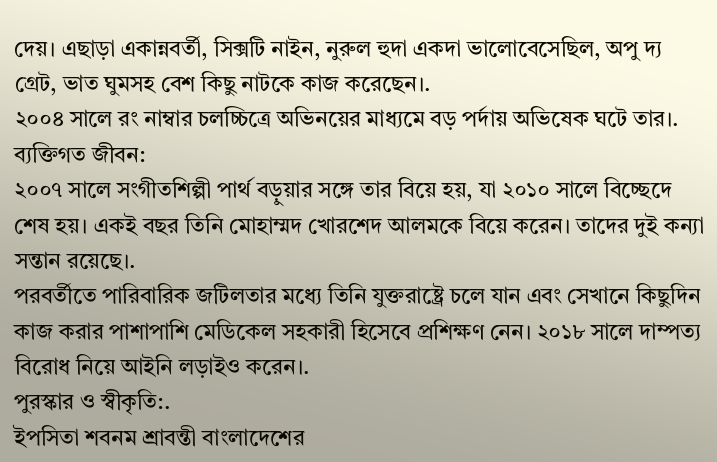দেয়। এছাড়া একান্নবর্তী, সিক্সটি নাইন, নুরুল হুদা একদা ভালোবেসেছিল, অপু দ্য গ্রেট, ভাত ঘুমসহ বেশ কিছু নাটকে কাজ করেছেন।.
২০০৪ সালে রং নাম্বার চলচ্চিত্রে অভিনয়ের মাধ্যমে বড় পর্দায় অভিষেক ঘটে তার।.
ব্যক্তিগত জীবন:
২০০৭ সালে সংগীতশিল্পী পার্থ বড়ুয়ার সঙ্গে তার বিয়ে হয়, যা ২০১০ সালে বিচ্ছেদে শেষ হয়। একই বছর তিনি মোহাম্মদ খোরশেদ আলমকে বিয়ে করেন। তাদের দুই কন্যা সন্তান রয়েছে।.
পরবর্তীতে পারিবারিক জটিলতার মধ্যে তিনি যুক্তরাষ্ট্রে চলে যান এবং সেখানে কিছুদিন কাজ করার পাশাপাশি মেডিকেল সহকারী হিসেবে প্রশিক্ষণ নেন। ২০১৮ সালে দাম্পত্য বিরোধ নিয়ে আইনি লড়াইও করেন।.
পুরস্কার ও স্বীকৃতি:.
ইপসিতা শবনম শ্রাবন্তী বাংলাদেশের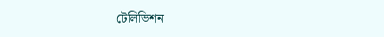টেলিভিশন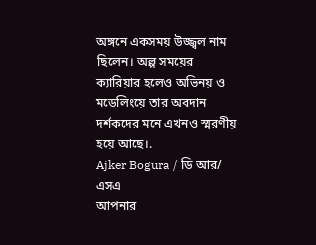অঙ্গনে একসময় উজ্জ্বল নাম ছিলেন। অল্প সময়ের ক্যারিয়ার হলেও অভিনয় ও মডেলিংয়ে তার অবদান দর্শকদের মনে এখনও স্মরণীয় হয়ে আছে।.
Ajker Bogura / ডি আর/ এসএ
আপনার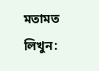মতামত লিখুন: